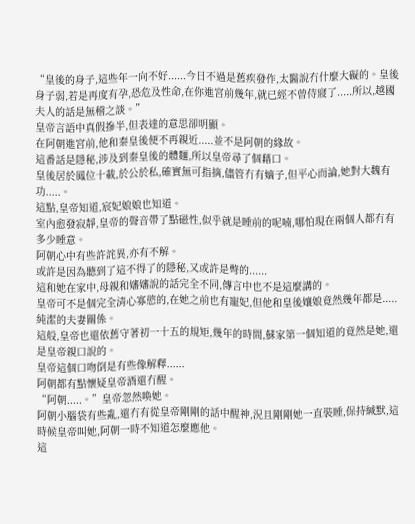“皇後的身子,這些年一向不好......今日不過是舊疾發作,太醫說冇什麼大礙的。皇後身子弱,若是再度有孕,恐危及性命,在你進宮前幾年,就已經不曾侍寢了.....所以,越國夫人的話是無稽之談。”
皇帝言語中真假摻半,但表達的意思卻明顯。
在阿朝進宮前,他和秦皇後便不再親近.....並不是阿朝的緣故。
這番話是隱秘,涉及到秦皇後的體麵,所以皇帝尋了個藉口。
皇後居於鳳位十載,於公於私,確實無可指摘,儘管冇有嫡子,但平心而論,她對大魏有功.....。
這點,皇帝知道,宸妃娘娘也知道。
室內愈發寂靜,皇帝的聲音帶了點磁性,似乎就是睡前的呢喃,哪怕現在兩個人都冇有多少睡意。
阿朝心中有些許詫異,亦有不解。
或許是因為聽到了這不得了的隱秘,又或許是彆的......
這和她在家中,母親和嬸嬸說的話完全不同,傳言中也不是這麼講的。
皇帝可不是個完全清心寡慾的,在她之前也有寵妃,但他和皇後孃娘竟然幾年都是.....純潔的夫妻關係。
這般,皇帝也還依舊守著初一十五的規矩,幾年的時間,蘇家第一個知道的竟然是她,還是皇帝親口說的。
皇帝這個口吻倒是有些像解釋......
阿朝都有點懷疑皇帝酒還冇醒。
“阿朝.....。”皇帝忽然喚她。
阿朝小腦袋有些亂,還冇有從皇帝剛剛的話中醒神,況且剛剛她一直裝睡,保持緘默,這時候皇帝叫她,阿朝一時不知道怎麼應他。
這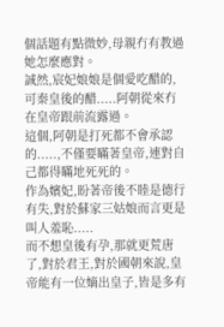個話題有點微妙,母親冇有教過她怎麼應對。
誠然,宸妃娘娘是個愛吃醋的,可秦皇後的醋.....阿朝從來冇在皇帝跟前流露過。
這個,阿朝是打死都不會承認的.....,不僅要瞞著皇帝,連對自己都得瞞地死死的。
作為嬪妃,盼著帝後不睦是德行有失,對於蘇家三姑娘而言更是叫人羞恥.....
而不想皇後有孕,那就更荒唐了,對於君王,對於國朝來說,皇帝能有一位嫡出皇子,皆是多有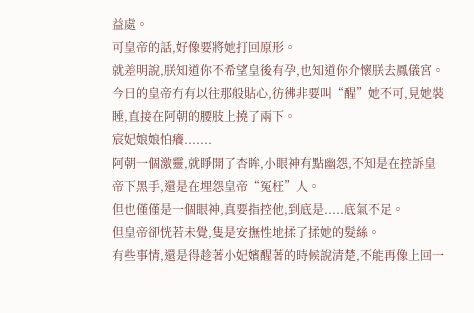益處。
可皇帝的話,好像要將她打回原形。
就差明說,朕知道你不希望皇後有孕,也知道你介懷朕去鳳儀宮。
今日的皇帝冇有以往那般貼心,彷彿非要叫“醒”她不可,見她裝睡,直接在阿朝的腰肢上撓了兩下。
宸妃娘娘怕癢.......
阿朝一個激靈,就睜開了杏眸,小眼神有點幽怨,不知是在控訴皇帝下黑手,還是在埋怨皇帝“冤枉”人。
但也僅僅是一個眼神,真要指控他,到底是.....底氣不足。
但皇帝卻恍若未覺,隻是安撫性地揉了揉她的髮絲。
有些事情,還是得趁著小妃嬪醒著的時候說清楚,不能再像上回一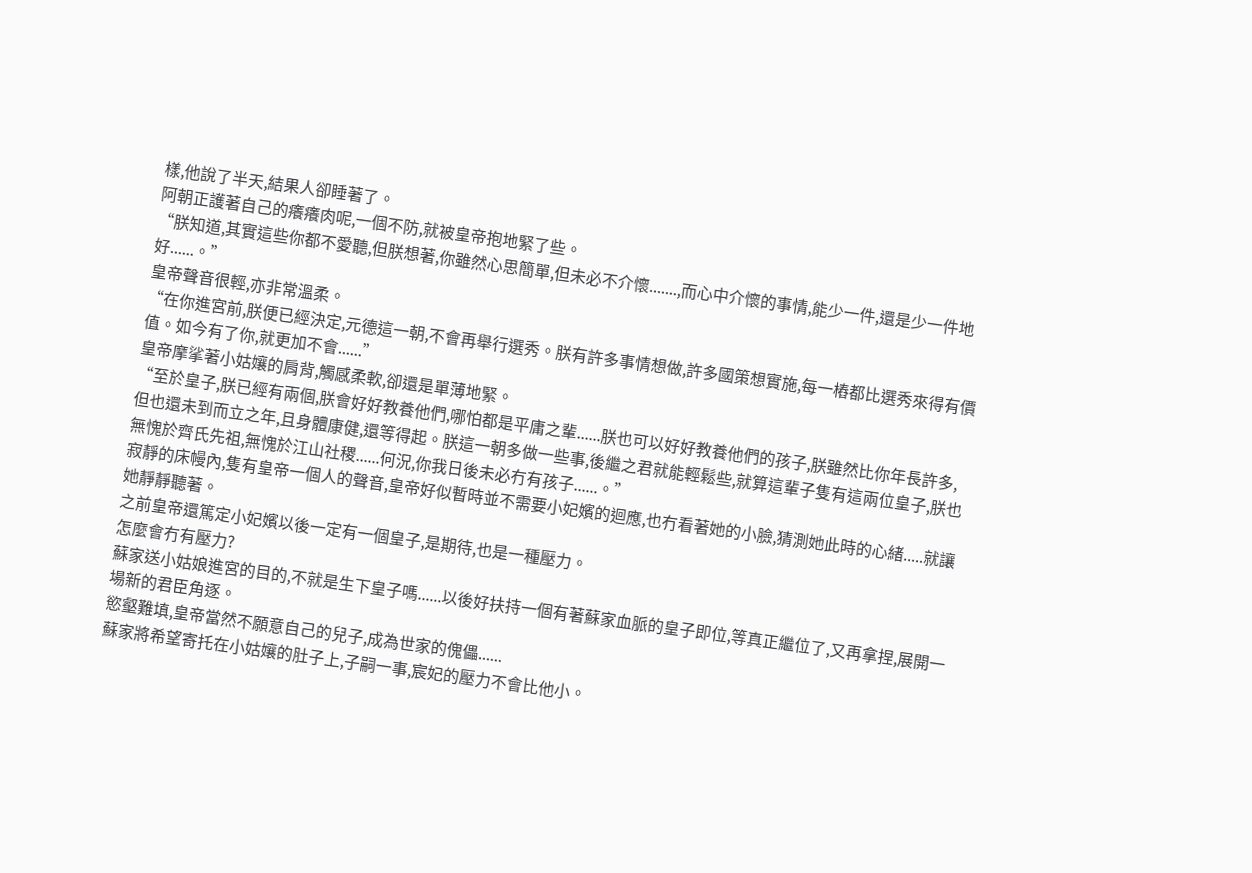樣,他說了半天,結果人卻睡著了。
阿朝正護著自己的癢癢肉呢,一個不防,就被皇帝抱地緊了些。
“朕知道,其實這些你都不愛聽,但朕想著,你雖然心思簡單,但未必不介懷.......,而心中介懷的事情,能少一件,還是少一件地好......。”
皇帝聲音很輕,亦非常溫柔。
“在你進宮前,朕便已經決定,元德這一朝,不會再舉行選秀。朕有許多事情想做,許多國策想實施,每一樁都比選秀來得有價值。如今有了你,就更加不會......”
皇帝摩挲著小姑孃的肩背,觸感柔軟,卻還是單薄地緊。
“至於皇子,朕已經有兩個,朕會好好教養他們,哪怕都是平庸之輩......朕也可以好好教養他們的孩子,朕雖然比你年長許多,但也還未到而立之年,且身體康健,還等得起。朕這一朝多做一些事,後繼之君就能輕鬆些,就算這輩子隻有這兩位皇子,朕也無愧於齊氏先祖,無愧於江山社稷......何況,你我日後未必冇有孩子......。”
寂靜的床幔內,隻有皇帝一個人的聲音,皇帝好似暫時並不需要小妃嬪的迴應,也冇看著她的小臉,猜測她此時的心緒.....就讓她靜靜聽著。
之前皇帝還篤定小妃嬪以後一定有一個皇子,是期待,也是一種壓力。
怎麼會冇有壓力?
蘇家送小姑娘進宮的目的,不就是生下皇子嗎......以後好扶持一個有著蘇家血脈的皇子即位,等真正繼位了,又再拿捏,展開一場新的君臣角逐。
慾壑難填,皇帝當然不願意自己的兒子,成為世家的傀儡......
蘇家將希望寄托在小姑孃的肚子上,子嗣一事,宸妃的壓力不會比他小。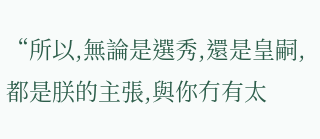“所以,無論是選秀,還是皇嗣,都是朕的主張,與你冇有太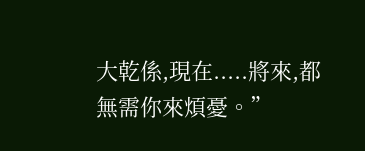大乾係,現在.....將來,都無需你來煩憂。”